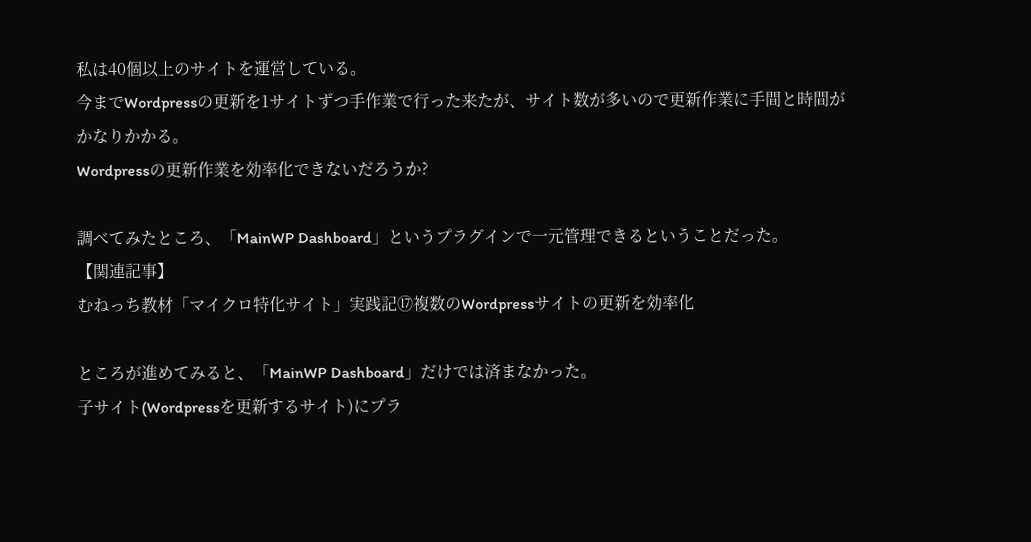私は40個以上のサイトを運営している。
今までWordpressの更新を1サイトずつ手作業で行った来たが、サイト数が多いので更新作業に手間と時間がかなりかかる。
Wordpressの更新作業を効率化できないだろうか?

調べてみたところ、「MainWP Dashboard」というプラグインで一元管理できるということだった。
【関連記事】
むねっち教材「マイクロ特化サイト」実践記⑰複数のWordpressサイトの更新を効率化

ところが進めてみると、「MainWP Dashboard」だけでは済まなかった。
子サイト(Wordpressを更新するサイト)にプラ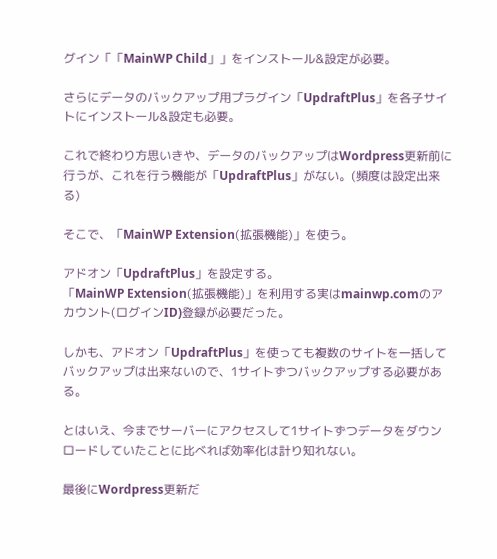グイン「「MainWP Child」」をインストール&設定が必要。

さらにデータのバックアップ用プラグイン「UpdraftPlus」を各子サイトにインストール&設定も必要。

これで終わり方思いきや、データのバックアップはWordpress更新前に行うが、これを行う機能が「UpdraftPlus」がない。(頻度は設定出来る)

そこで、「MainWP Extension(拡張機能)」を使う。

アドオン「UpdraftPlus」を設定する。
「MainWP Extension(拡張機能)」を利用する実はmainwp.comのアカウント(ログインID)登録が必要だった。

しかも、アドオン「UpdraftPlus」を使っても複数のサイトを一括してバックアップは出来ないので、1サイトずつバックアップする必要がある。

とはいえ、今までサーバーにアクセスして1サイトずつデータをダウンロードしていたことに比べれば効率化は計り知れない。

最後にWordpress更新だ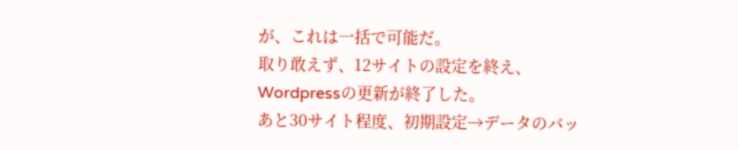が、これは一括で可能だ。
取り敢えず、12サイトの設定を終え、Wordpressの更新が終了した。
あと30サイト程度、初期設定→データのバッ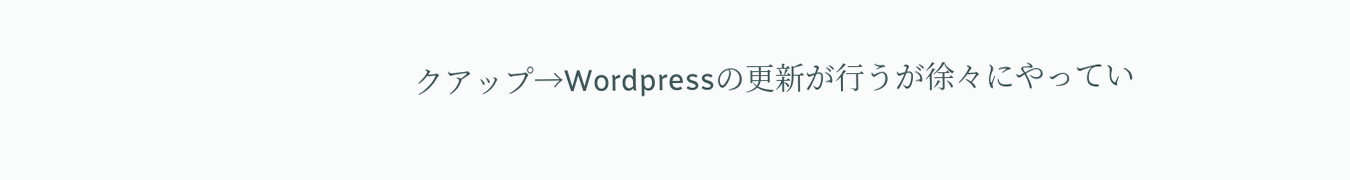クアップ→Wordpressの更新が行うが徐々にやってい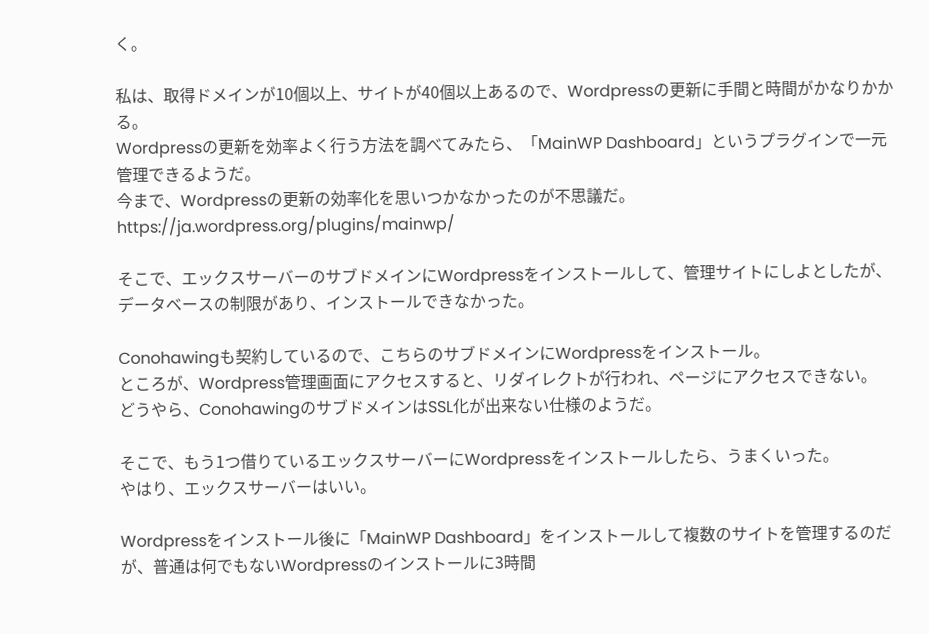く。

私は、取得ドメインが10個以上、サイトが40個以上あるので、Wordpressの更新に手間と時間がかなりかかる。
Wordpressの更新を効率よく行う方法を調べてみたら、「MainWP Dashboard」というプラグインで一元管理できるようだ。
今まで、Wordpressの更新の効率化を思いつかなかったのが不思議だ。
https://ja.wordpress.org/plugins/mainwp/

そこで、エックスサーバーのサブドメインにWordpressをインストールして、管理サイトにしよとしたが、データベースの制限があり、インストールできなかった。

Conohawingも契約しているので、こちらのサブドメインにWordpressをインストール。
ところが、Wordpress管理画面にアクセスすると、リダイレクトが行われ、ページにアクセスできない。
どうやら、ConohawingのサブドメインはSSL化が出来ない仕様のようだ。

そこで、もう1つ借りているエックスサーバーにWordpressをインストールしたら、うまくいった。
やはり、エックスサーバーはいい。

Wordpressをインストール後に「MainWP Dashboard」をインストールして複数のサイトを管理するのだが、普通は何でもないWordpressのインストールに3時間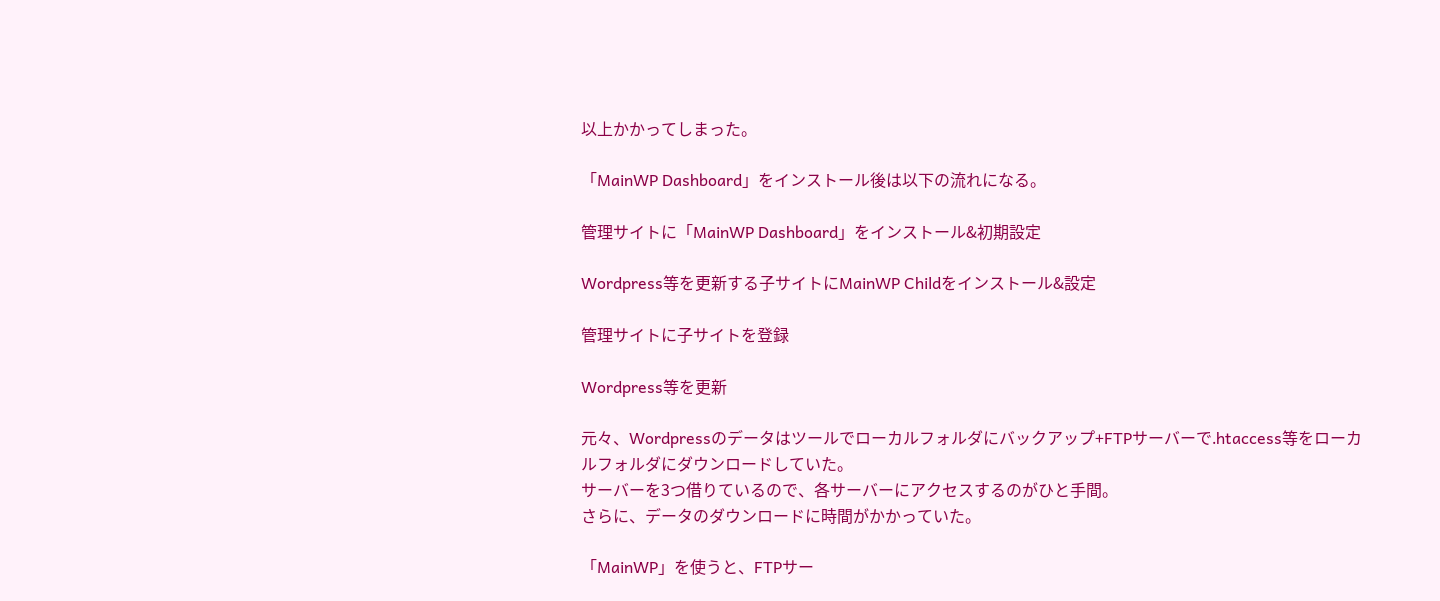以上かかってしまった。

「MainWP Dashboard」をインストール後は以下の流れになる。

管理サイトに「MainWP Dashboard」をインストール&初期設定

Wordpress等を更新する子サイトにMainWP Childをインストール&設定

管理サイトに子サイトを登録

Wordpress等を更新

元々、Wordpressのデータはツールでローカルフォルダにバックアップ+FTPサーバーで.htaccess等をローカルフォルダにダウンロードしていた。
サーバーを3つ借りているので、各サーバーにアクセスするのがひと手間。
さらに、データのダウンロードに時間がかかっていた。

「MainWP」を使うと、FTPサー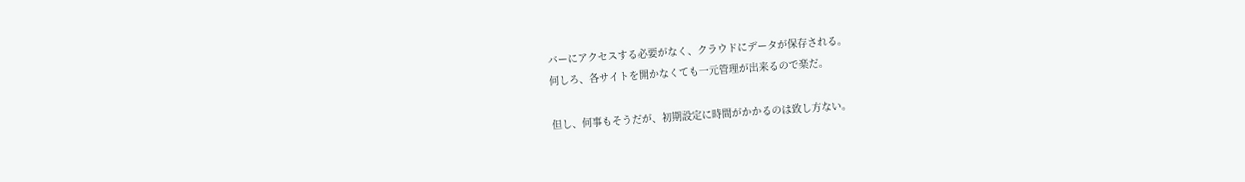バーにアクセスする必要がなく、クラウドにデータが保存される。
何しろ、各サイトを開かなくても一元管理が出来るので楽だ。

但し、何事もそうだが、初期設定に時間がかかるのは致し方ない。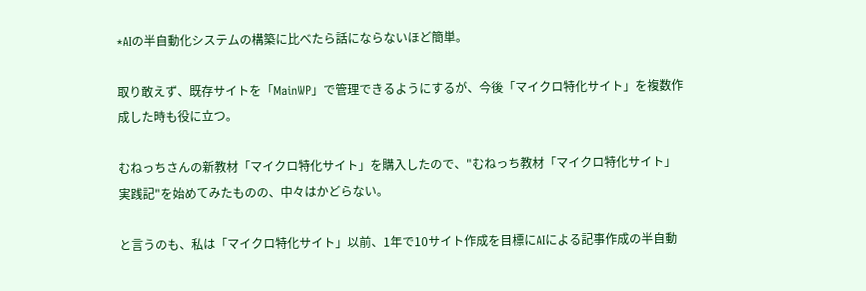*AIの半自動化システムの構築に比べたら話にならないほど簡単。

取り敢えず、既存サイトを「MainWP」で管理できるようにするが、今後「マイクロ特化サイト」を複数作成した時も役に立つ。

むねっちさんの新教材「マイクロ特化サイト」を購入したので、"むねっち教材「マイクロ特化サイト」実践記"を始めてみたものの、中々はかどらない。

と言うのも、私は「マイクロ特化サイト」以前、1年で10サイト作成を目標にAIによる記事作成の半自動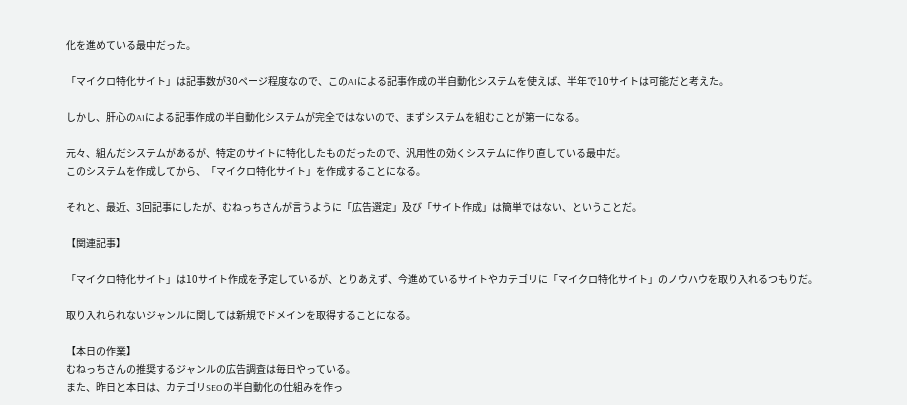化を進めている最中だった。

「マイクロ特化サイト」は記事数が30ページ程度なので、このAIによる記事作成の半自動化システムを使えば、半年で10サイトは可能だと考えた。

しかし、肝心のAIによる記事作成の半自動化システムが完全ではないので、まずシステムを組むことが第一になる。

元々、組んだシステムがあるが、特定のサイトに特化したものだったので、汎用性の効くシステムに作り直している最中だ。
このシステムを作成してから、「マイクロ特化サイト」を作成することになる。

それと、最近、3回記事にしたが、むねっちさんが言うように「広告選定」及び「サイト作成」は簡単ではない、ということだ。

【関連記事】

「マイクロ特化サイト」は10サイト作成を予定しているが、とりあえず、今進めているサイトやカテゴリに「マイクロ特化サイト」のノウハウを取り入れるつもりだ。

取り入れられないジャンルに関しては新規でドメインを取得することになる。

【本日の作業】
むねっちさんの推奨するジャンルの広告調査は毎日やっている。
また、昨日と本日は、カテゴリSEOの半自動化の仕組みを作っ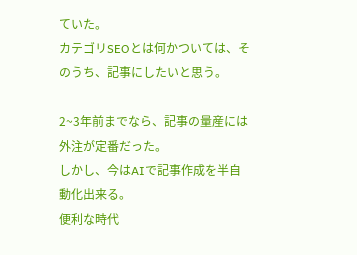ていた。
カテゴリSEOとは何かついては、そのうち、記事にしたいと思う。

2~3年前までなら、記事の量産には外注が定番だった。
しかし、今はAIで記事作成を半自動化出来る。
便利な時代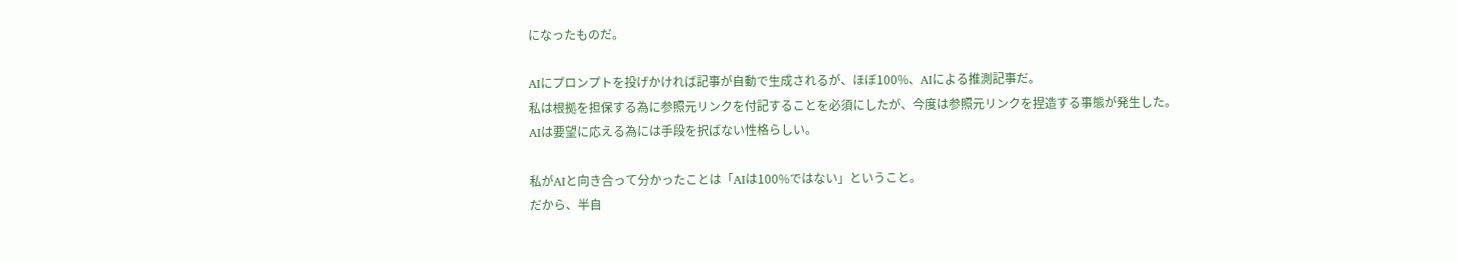になったものだ。

AIにプロンプトを投げかければ記事が自動で生成されるが、ほぼ100%、AIによる推測記事だ。
私は根拠を担保する為に参照元リンクを付記することを必須にしたが、今度は参照元リンクを捏造する事態が発生した。
AIは要望に応える為には手段を択ばない性格らしい。

私がAIと向き合って分かったことは「AIは100%ではない」ということ。
だから、半自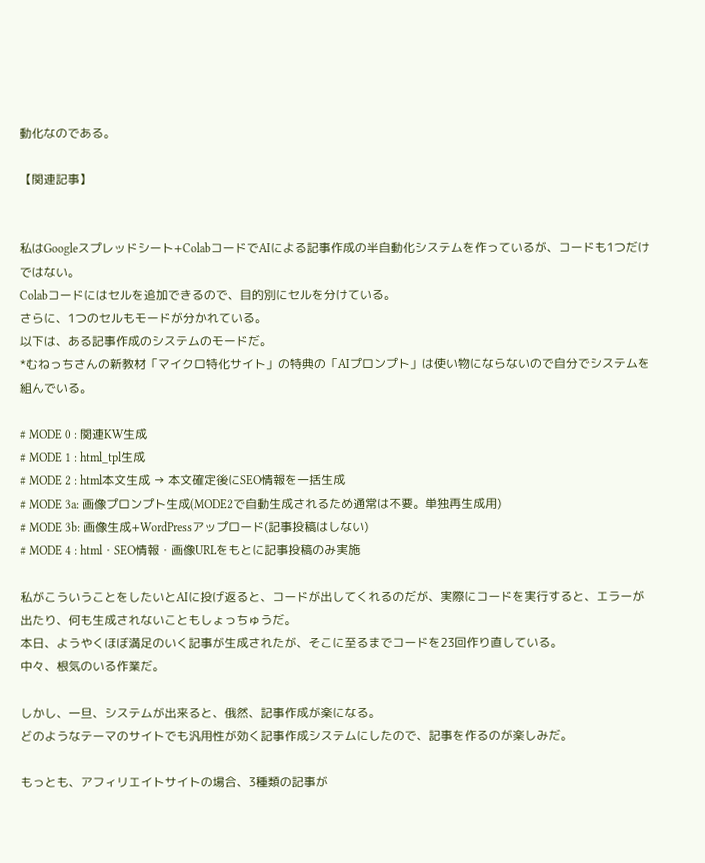動化なのである。

【関連記事】


私はGoogleスプレッドシート+ColabコードでAIによる記事作成の半自動化システムを作っているが、コードも1つだけではない。
Colabコードにはセルを追加できるので、目的別にセルを分けている。
さらに、1つのセルもモードが分かれている。
以下は、ある記事作成のシステムのモードだ。
*むねっちさんの新教材「マイクロ特化サイト」の特典の「AIプロンプト」は使い物にならないので自分でシステムを組んでいる。

# MODE 0 : 関連KW生成
# MODE 1 : html_tpl生成
# MODE 2 : html本文生成 → 本文確定後にSEO情報を一括生成
# MODE 3a: 画像プロンプト生成(MODE2で自動生成されるため通常は不要。単独再生成用)
# MODE 3b: 画像生成+WordPressアップロード(記事投稿はしない)
# MODE 4 : html・SEO情報・画像URLをもとに記事投稿のみ実施

私がこういうことをしたいとAIに投げ返ると、コードが出してくれるのだが、実際にコードを実行すると、エラーが出たり、何も生成されないこともしょっちゅうだ。
本日、ようやくほぼ満足のいく記事が生成されたが、そこに至るまでコードを23回作り直している。
中々、根気のいる作業だ。

しかし、一旦、システムが出来ると、俄然、記事作成が楽になる。
どのようなテーマのサイトでも汎用性が効く記事作成システムにしたので、記事を作るのが楽しみだ。

もっとも、アフィリエイトサイトの場合、3種類の記事が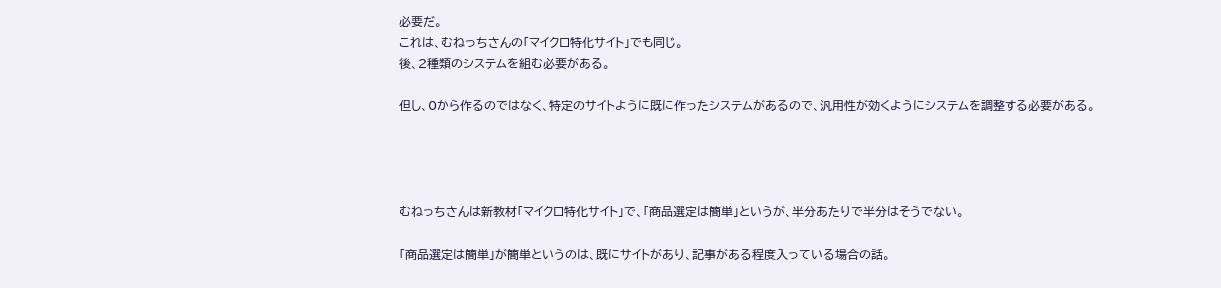必要だ。
これは、むねっちさんの「マイクロ特化サイト」でも同じ。
後、2種類のシステムを組む必要がある。

但し、0から作るのではなく、特定のサイトように既に作ったシステムがあるので、汎用性が効くようにシステムを調整する必要がある。




むねっちさんは新教材「マイクロ特化サイト」で、「商品選定は簡単」というが、半分あたりで半分はそうでない。

「商品選定は簡単」が簡単というのは、既にサイトがあり、記事がある程度入っている場合の話。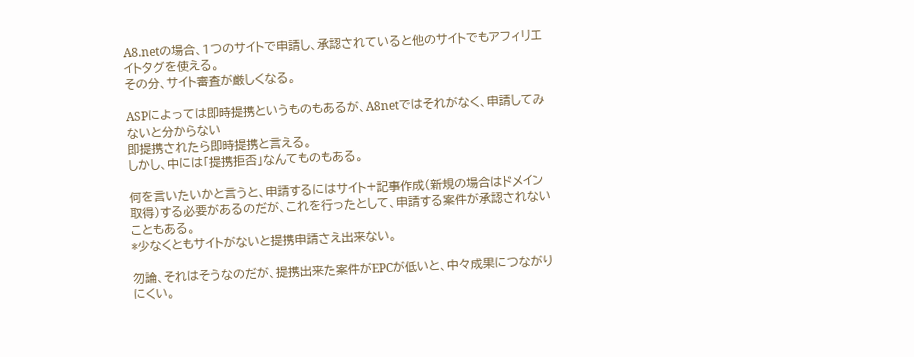A8.netの場合、1つのサイトで申請し、承認されていると他のサイトでもアフィリエイトタグを使える。
その分、サイト審査が厳しくなる。

ASPによっては即時提携というものもあるが、A8netではそれがなく、申請してみないと分からない
即提携されたら即時提携と言える。
しかし、中には「提携拒否」なんてものもある。

何を言いたいかと言うと、申請するにはサイト+記事作成(新規の場合はドメイン取得)する必要があるのだが、これを行ったとして、申請する案件が承認されないこともある。
*少なくともサイトがないと提携申請さえ出来ない。

勿論、それはそうなのだが、提携出来た案件がEPCが低いと、中々成果につながりにくい。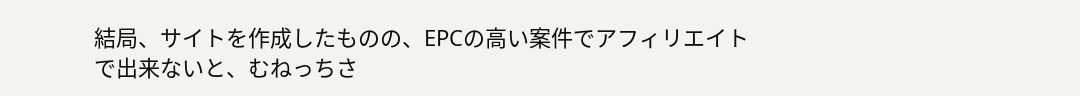結局、サイトを作成したものの、EPCの高い案件でアフィリエイトで出来ないと、むねっちさ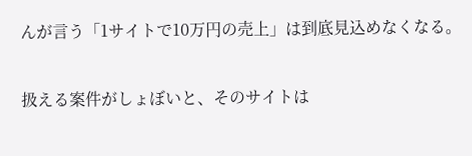んが言う「1サイトで10万円の売上」は到底見込めなくなる。

扱える案件がしょぼいと、そのサイトは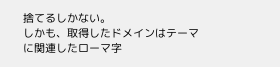捨てるしかない。
しかも、取得したドメインはテーマに関連したローマ字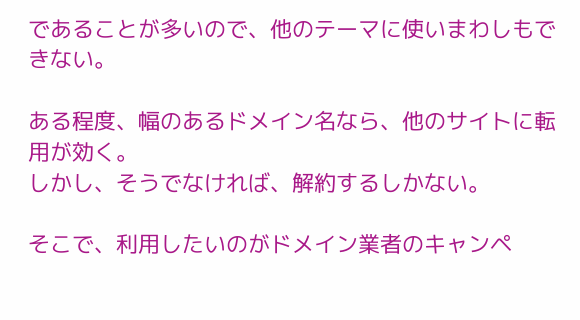であることが多いので、他のテーマに使いまわしもできない。

ある程度、幅のあるドメイン名なら、他のサイトに転用が効く。
しかし、そうでなければ、解約するしかない。

そこで、利用したいのがドメイン業者のキャンペ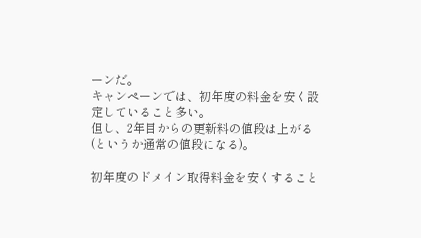ーンだ。
キャンペーンでは、初年度の料金を安く設定していること多い。
但し、2年目からの更新料の値段は上がる(というか通常の値段になる)。

初年度のドメイン取得料金を安くすること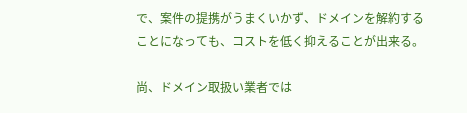で、案件の提携がうまくいかず、ドメインを解約することになっても、コストを低く抑えることが出来る。

尚、ドメイン取扱い業者では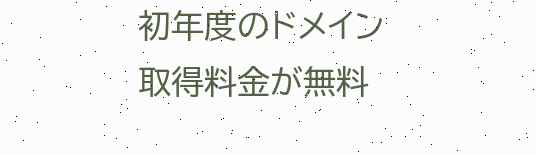初年度のドメイン取得料金が無料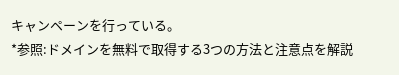キャンペーンを行っている。
*参照:ドメインを無料で取得する3つの方法と注意点を解説